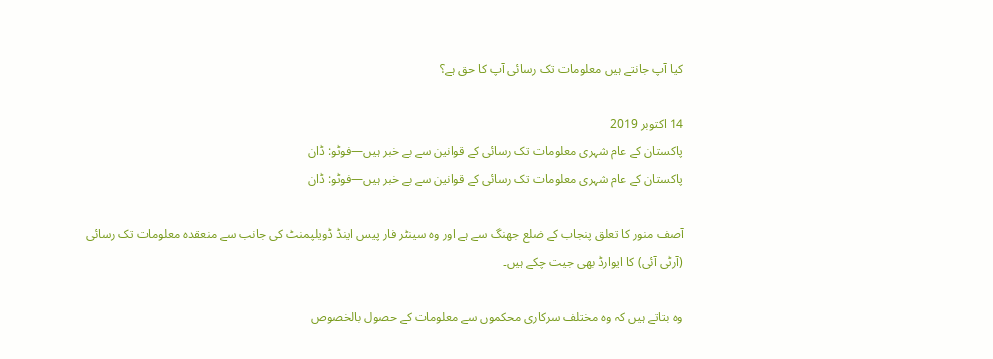کیا آپ جانتے ہیں معلومات تک رسائی آپ کا حق ہے؟

14 اکتوبر 2019
پاکستان کے عام شہری معلومات تک رسائی کے قوانین سے بے خبر ہیں—فوٹو: ڈان
پاکستان کے عام شہری معلومات تک رسائی کے قوانین سے بے خبر ہیں—فوٹو: ڈان

آصف منور کا تعلق پنجاب کے ضلع جھنگ سے ہے اور وہ سینٹر فار پیس اینڈ ڈویلپمنٹ کی جانب سے منعقدہ معلومات تک رسائی (آرٹی آئی) کا ایوارڈ بھی جیت چکے ہیں۔

وہ بتاتے ہیں کہ وہ مختلف سرکاری محکموں سے معلومات کے حصول بالخصوص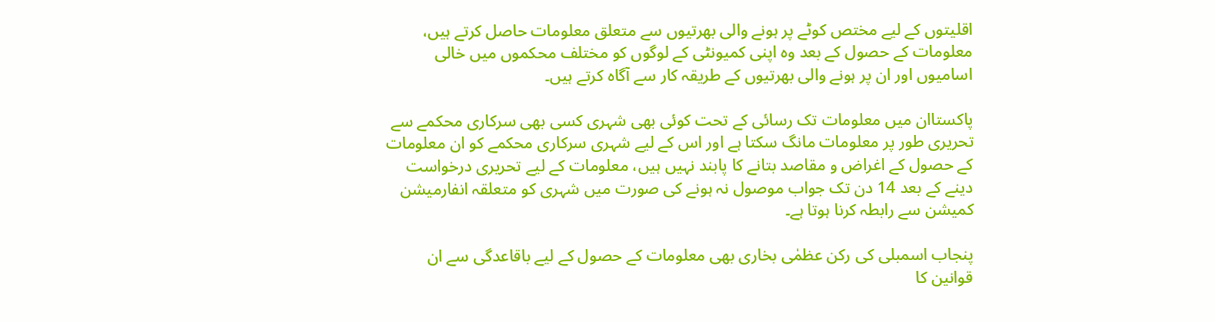اقلیتوں کے لیے مختص کوٹے پر ہونے والی بھرتیوں سے متعلق معلومات حاصل کرتے ہیں، معلومات کے حصول کے بعد وہ اپنی کمیونٹی کے لوگوں کو مختلف محکموں میں خالی اسامیوں اور ان پر ہونے والی بھرتیوں کے طریقہ کار سے آگاہ کرتے ہیں۔

پاکستاان میں معلومات تک رسائی کے تحت کوئی بھی شہری کسی بھی سرکاری محکمے سے تحریری طور پر معلومات مانگ سکتا ہے اور اس کے لیے شہری سرکاری محکمے کو ان معلومات کے حصول کے اغراض و مقاصد بتانے کا پابند نہیں ہیں، معلومات کے لیے تحریری درخواست دینے کے بعد 14 دن تک جواب موصول نہ ہونے کی صورت میں شہری کو متعلقہ انفارمیشن کمیشن سے رابطہ کرنا ہوتا ہے۔

پنجاب اسمبلی کی رکن عظمٰی بخاری بھی معلومات کے حصول کے لیے باقاعدگی سے ان قوانین کا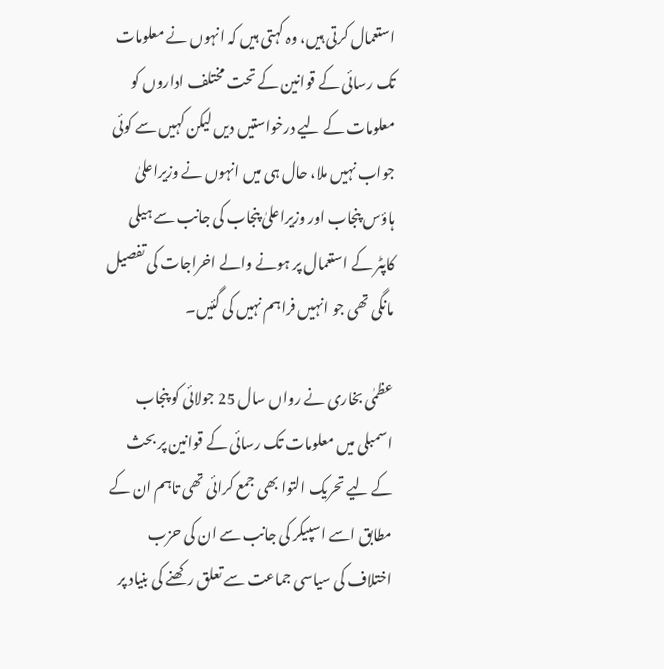استعمال کرتی ہیں، وہ کہتی ہیں کہ انہوں نے معلومات تک رسائی کے قوانین کے تحت مختلف اداروں کو معلومات کے لیے درخواستیں دیں لیکن کہیں سے کوئی جواب نہیں ملا، حال ہی میں انہوں نے وزیراعلیٰ ہاؤس پنجاب اور وزیراعلیٰ پنجاب کی جانب سے ہیلی کاپٹر کے استعمال پر ہونے والے اخراجات کی تفصیل مانگی تھی جو انہیں فراہم نہیں کی گئیں۔

عظمٰی بخاری نے رواں سال 25 جولائی کو پنجاب اسمبلی میں معلومات تک رسائی کے قوانین پر بحث کے لیے تحریک التوا بھی جمع کرائی تھی تاہم ان کے مطابق اسے اسپیکر کی جانب سے ان کی حزب اختلاف کی سیاسی جماعت سے تعلق رکھنے کی بنیاد پر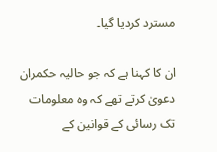مسترد کردیا گیا۔

ان کا کہنا ہے کہ جو حالیہ حکمران دعویٰ کرتے تھے کہ وہ معلومات تک رسائی کے قوانین کے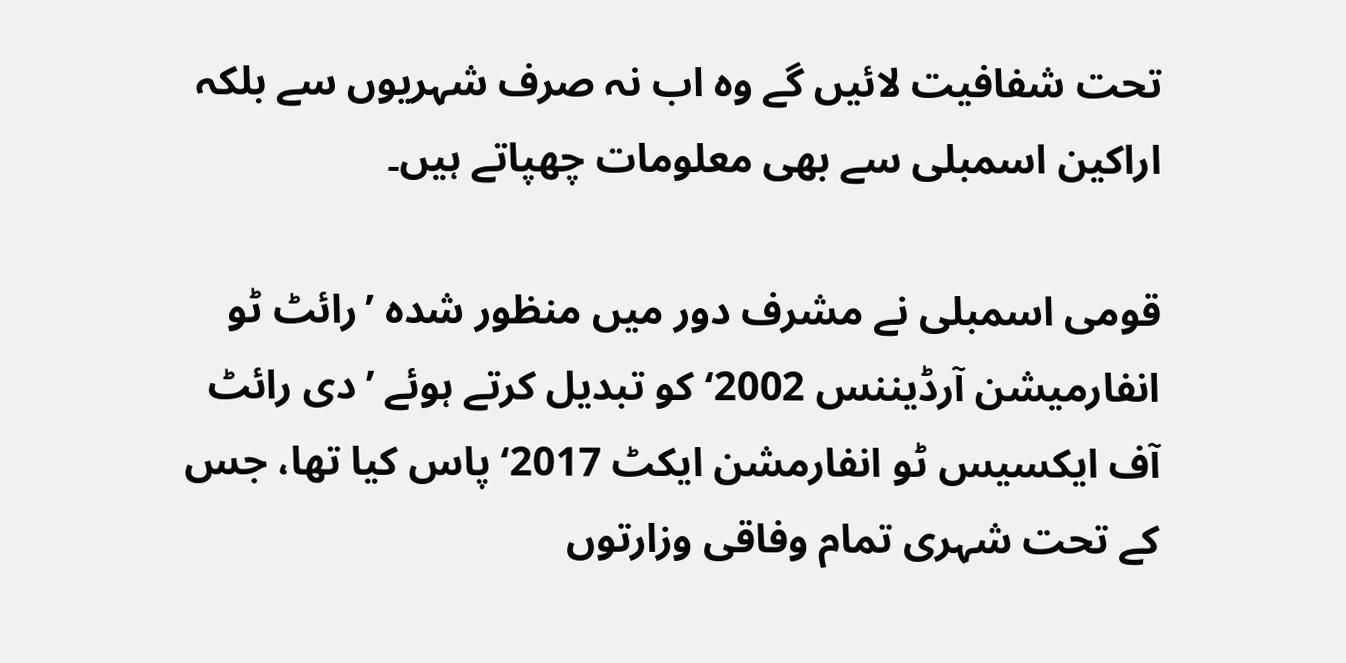تحت شفافیت لائیں گے وہ اب نہ صرف شہریوں سے بلکہ اراکین اسمبلی سے بھی معلومات چھپاتے ہیں۔

قومی اسمبلی نے مشرف دور میں منظور شدہ ’رائٹ ٹو انفارمیشن آرڈیننس 2002‘ کو تبدیل کرتے ہوئے ’دی رائٹ آف ایکسیس ٹو انفارمشن ایکٹ 2017‘ پاس کیا تھا، جس کے تحت شہری تمام وفاقی وزارتوں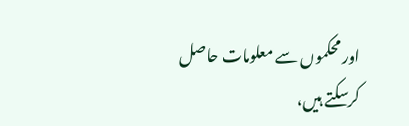اور محکموں سے معلومات حاصل کرسکتے ہیں،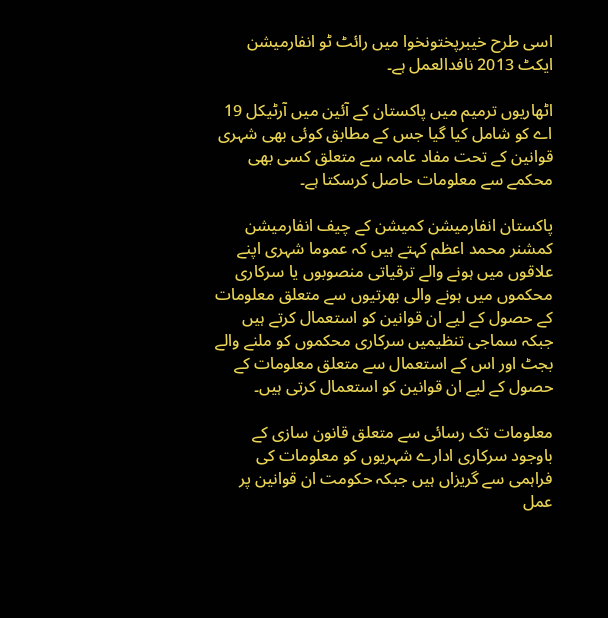اسی طرح خیبرپختونخوا میں رائٹ ٹو انفارمیشن ایکٹ 2013 نافدالعمل ہے۔

اٹھاریوں ترمیم میں پاکستان کے آئین میں آرٹیکل 19 اے کو شامل کیا گیا جس کے مطابق کوئی بھی شہری قوانین کے تحت مفاد عامہ سے متعلق کسی بھی محکمے سے معلومات حاصل کرسکتا ہے۔

پاکستان انفارمیشن کمیشن کے چیف انفارمیشن کمشنر محمد اعظم کہتے ہیں کہ عموما شہری اپنے علاقوں میں ہونے والے ترقیاتی منصوبوں یا سرکاری محکموں میں ہونے والی بھرتیوں سے متعلق معلومات کے حصول کے لیے ان قوانین کو استعمال کرتے ہیں جبکہ سماجی تنظیمیں سرکاری محکموں کو ملنے والے بجٹ اور اس کے استعمال سے متعلق معلومات کے حصول کے لیے ان قوانین کو استعمال کرتی ہیں۔

معلومات تک رسائی سے متعلق قانون سازی کے باوجود سرکاری ادارے شہریوں کو معلومات کی فراہمی سے گریزاں ہیں جبکہ حکومت ان قوانین پر عمل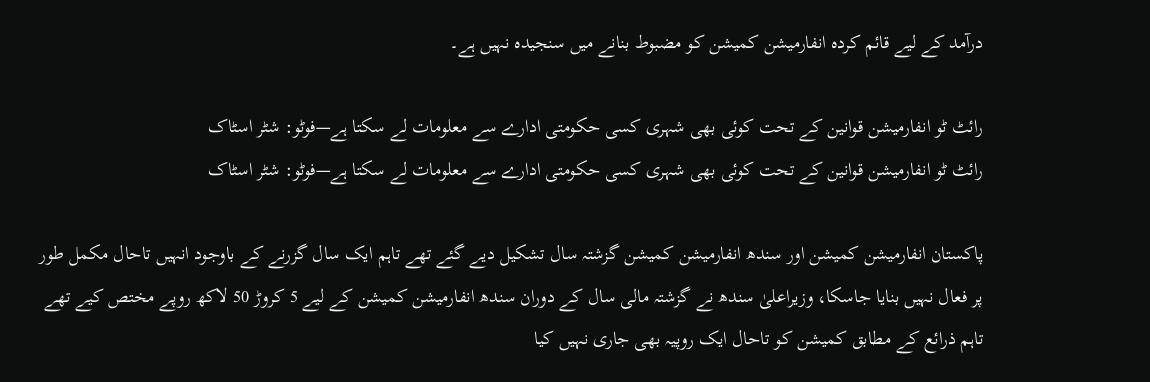درآمد کے لیے قائم کردہ انفارمیشن کمیشن کو مضبوط بنانے میں سنجیدہ نہیں ہے۔

رائٹ ٹو انفارمیشن قوانین کے تحت کوئی بھی شہری کسی حکومتی ادارے سے معلومات لے سکتا ہے—فوٹو: شٹر اسٹاک
رائٹ ٹو انفارمیشن قوانین کے تحت کوئی بھی شہری کسی حکومتی ادارے سے معلومات لے سکتا ہے—فوٹو: شٹر اسٹاک

پاکستان انفارمیشن کمیشن اور سندھ انفارمیشن کمیشن گزشتہ سال تشکیل دیے گئے تھے تاہم ایک سال گزرنے کے باوجود انہیں تاحال مکمل طور پر فعال نہیں بنایا جاسکا، وزیراعلیٰ سندھ نے گزشتہ مالی سال کے دوران سندھ انفارمیشن کمیشن کے لیے 5 کروڑ 50 لاکھ روپے مختص کیے تھے تاہم ذرائع کے مطابق کمیشن کو تاحال ایک روپیہ بھی جاری نہیں کیا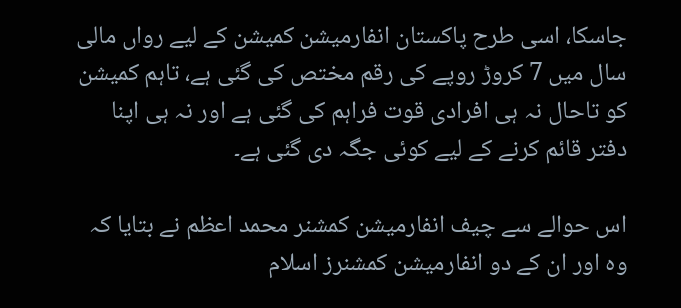جاسکا، اسی طرح پاکستان انفارمیشن کمیشن کے لیے رواں مالی سال میں 7 کروڑ روپے کی رقم مختص کی گئی ہے، تاہم کمیشن کو تاحال نہ ہی افرادی قوت فراہم کی گئی ہے اور نہ ہی اپنا دفتر قائم کرنے کے لیے کوئی جگہ دی گئی ہے۔

اس حوالے سے چیف انفارمیشن کمشنر محمد اعظم نے بتایا کہ وہ اور ان کے دو انفارمیشن کمشنرز اسلام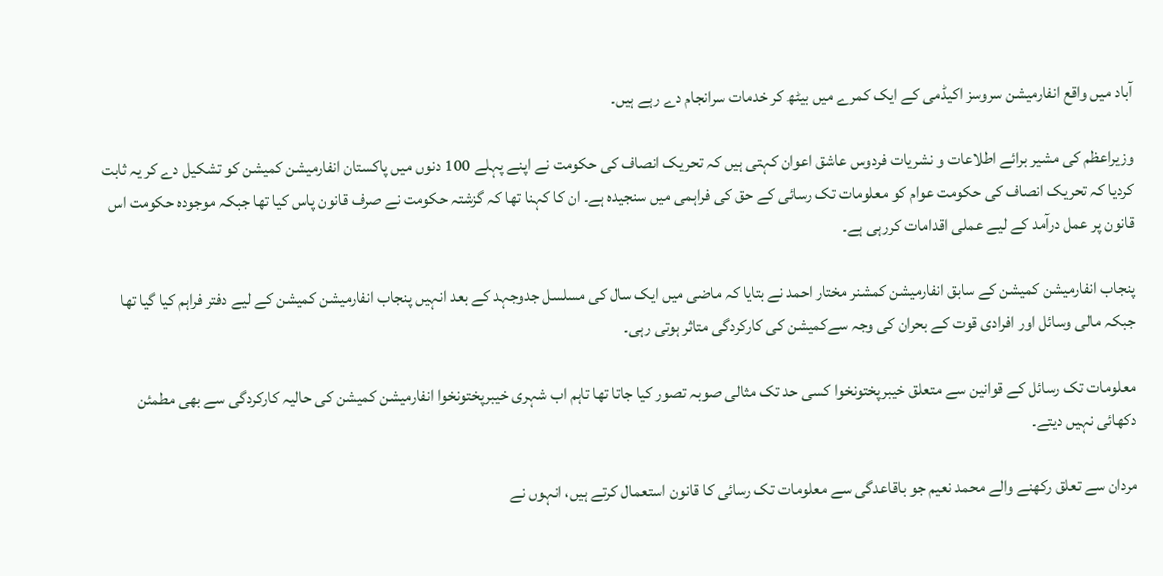آباد میں واقع انفارمیشن سروسز اکیڈمی کے ایک کمرے میں بیٹھ کر خدمات سرانجام دے رہے ہیں۔

وزیراعظم کی مشیر برائے اطلاعات و نشریات فردوس عاشق اعوان کہتی ہیں کہ تحریک انصاف کی حکومت نے اپنے پہلے 100 دنوں میں پاکستان انفارمیشن کمیشن کو تشکیل دے کر یہ ثابت کردیا کہ تحریک انصاف کی حکومت عوام کو معلومات تک رسائی کے حق کی فراہمی میں سنجیدہ ہے۔ ان کا کہنا تھا کہ گزشتہ حکومت نے صرف قانون پاس کیا تھا جبکہ موجودہ حکومت اس قانون پر عمل درآمد کے لیے عملی اقدامات کررہی ہے۔

پنجاب انفارمیشن کمیشن کے سابق انفارمیشن کمشنر مختار احمد نے بتایا کہ ماضی میں ایک سال کی مسلسل جدوجہد کے بعد انہیں پنجاب انفارمیشن کمیشن کے لیے دفتر فراہم کیا گیا تھا جبکہ مالی وسائل اور افرادی قوت کے بحران کی وجہ سےکمیشن کی کارکردگی متاثر ہوتی رہی۔

معلومات تک رسائل کے قوانین سے متعلق خیبرپختونخوا کسی حد تک مثالی صوبہ تصور کیا جاتا تھا تاہم اب شہری خیبرپختونخوا انفارمیشن کمیشن کی حالیہ کارکردگی سے بھی مطمئن دکھائی نہیں دیتے۔

مردان سے تعلق رکھنے والے محمد نعیم جو باقاعدگی سے معلومات تک رسائی کا قانون استعمال کرتے ہیں، انہوں نے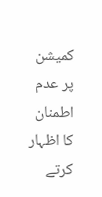کمیشن پر عدم اطمنان کا اظہار کرتے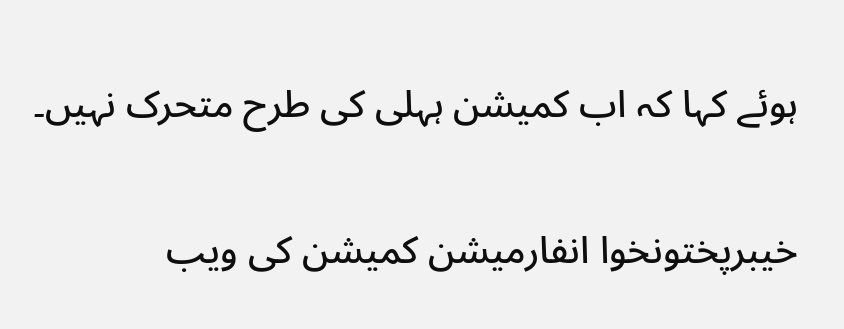ہوئے کہا کہ اب کمیشن ہہلی کی طرح متحرک نہیں۔

خیبرپختونخوا انفارمیشن کمیشن کی ویب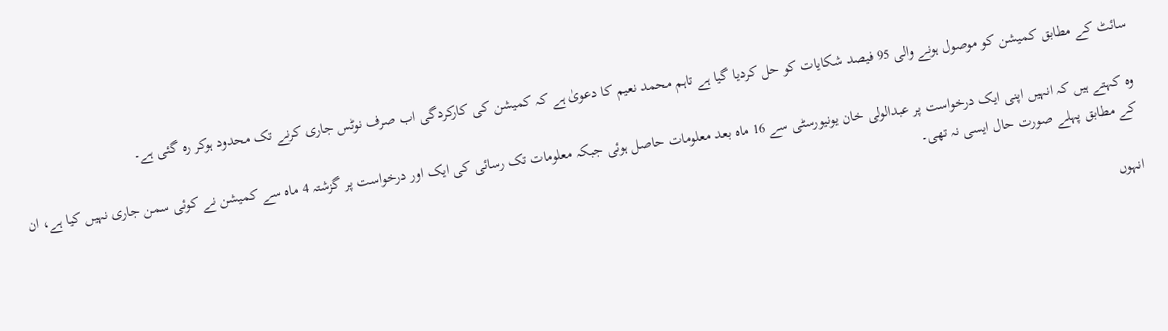سائٹ کے مطابق کمیشن کو موصول ہونے والی 95 فیصد شکایات کو حل کردیا گیا ہے تاہم محمد نعیم کا دعویٰ ہے کہ کمیشن کی کارکردگی اب صرف نوٹس جاری کرنے تک محدود ہوکر رہ گئی ہے۔

وہ کہتے ہیں کہ انہیں اپنی ایک درخواست پر عبدالولی خان یونیورسٹی سے 16 ماہ بعد معلومات حاصل ہوئی جبکہ معلومات تک رسائی کی ایک اور درخواست پر گزشتہ 4 ماہ سے کمیشن نے کوئی سمن جاری نہیں کیا ہے، ان کے مطابق پہلے صورت حال ایسی نہ تھی۔

انہوں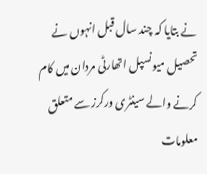نے بتایا کہ چند سال قبل انہوں نے تحصیل میونسپل اتھارٹی مردان میں کام کرنے والے سینٹری ورکرز سے متعلق معلومات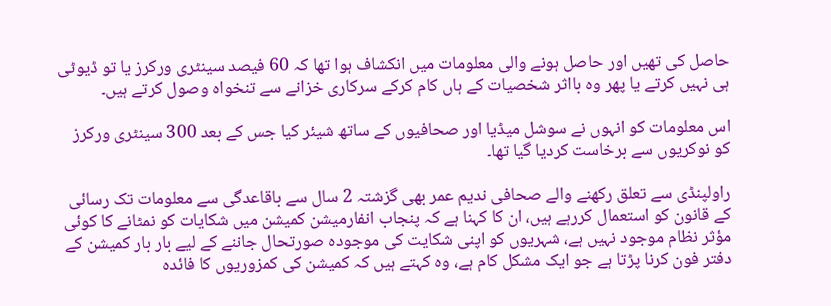حاصل کی تھیں اور حاصل ہونے والی معلومات میں انکشاف ہوا تھا کہ 60 فیصد سینٹری ورکرز یا تو ڈیوٹی ہی نہیں کرتے یا پھر وہ بااثر شخصیات کے ہاں کام کرکے سرکاری خزانے سے تنخواہ وصول کرتے ہیں۔

اس معلومات کو انہوں نے سوشل میڈیا اور صحافیوں کے ساتھ شیئر کیا جس کے بعد 300 سینٹری ورکرز کو نوکریوں سے برخاست کردیا گیا تھا۔

راولپنڈی سے تعلق رکھنے والے صحافی ندیم عمر بھی گزشتہ 2 سال سے باقاعدگی سے معلومات تک رسائی کے قانون کو استعمال کررہے ہیں، ان کا کہنا ہے کہ پنجاب انفارمیشن کمیشن میں شکایات کو نمٹانے کا کوئی مؤثر نظام موجود نہیں ہے، شہریوں کو اپنی شکایت کی موجودہ صورتحال جاننے کے لیے بار بار کمیشن کے دفتر فون کرنا پڑتا ہے جو ایک مشکل کام ہے، وہ کہتے ہیں کہ کمیشن کی کمزوریوں کا فائدہ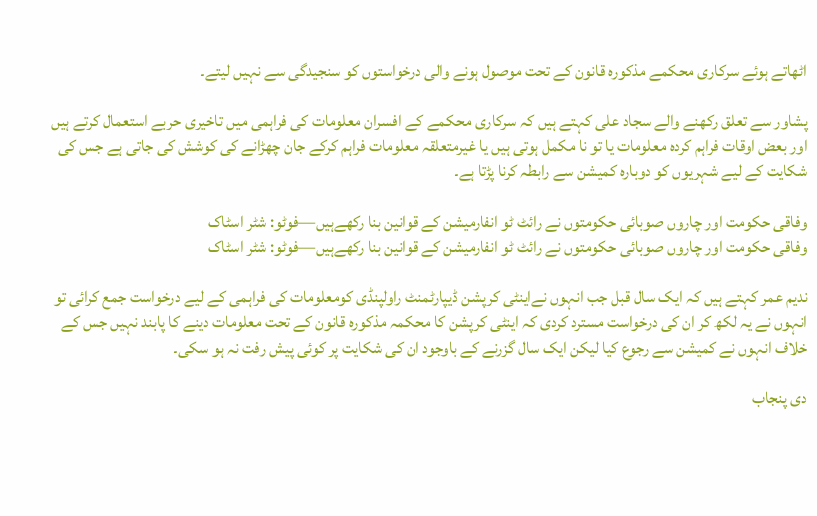اٹھاتے ہوئے سرکاری محکمے مذکورہ قانون کے تحت موصول ہونے والی درخواستوں کو سنجیدگی سے نہیں لیتے۔

پشاور سے تعلق رکھنے والے سجاد علی کہتے ہیں کہ سرکاری محکمے کے افسران معلومات کی فراہمی میں تاخیری حربے استعمال کرتے ہیں اور بعض اوقات فراہم کردہ معلومات یا تو نا مکمل ہوتی ہیں یا غیرمتعلقہ معلومات فراہم کرکے جان چھڑانے کی کوشش کی جاتی ہے جس کی شکایت کے لیے شہریوں کو دوبارہ کمیشن سے رابطہ کرنا پڑتا ہے۔

وفاقی حکومت اور چاروں صوبائی حکومتوں نے رائٹ ٹو انفارمیشن کے قوانین بنا رکھےہیں—فوٹو: شٹر اسٹاک
وفاقی حکومت اور چاروں صوبائی حکومتوں نے رائٹ ٹو انفارمیشن کے قوانین بنا رکھےہیں—فوٹو: شٹر اسٹاک

ندیم عمر کہتے ہیں کہ ایک سال قبل جب انہوں نےاینٹی کرپشن ڈیپارٹمنٹ راولپنڈی کومعلومات کی فراہمی کے لیے درخواست جمع کرائی تو انہوں نے یہ لکھ کر ان کی درخواست مسترد کردی کہ اینٹی کرپشن کا محکمہ مذکورہ قانون کے تحت معلومات دینے کا پابند نہیں جس کے خلاف انہوں نے کمیشن سے رجوع کیا لیکن ایک سال گزرنے کے باوجود ان کی شکایت پر کوئی پیش رفت نہ ہو سکی۔

دی پنجاب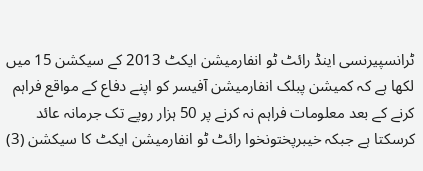ٹرانسپیرنسی اینڈ رائٹ ٹو انفارمیشن ایکٹ 2013 کے سیکشن 15 میں لکھا ہے کہ کمیشن پبلک انفارمیشن آفیسر کو اپنے دفاع کے مواقع فراہم کرنے کے بعد معلومات فراہم نہ کرنے پر 50 ہزار روپے تک جرمانہ عائد کرسکتا ہے جبکہ خیبرپختونخوا رائٹ ٹو انفارمیشن ایکٹ کا سیکشن (3)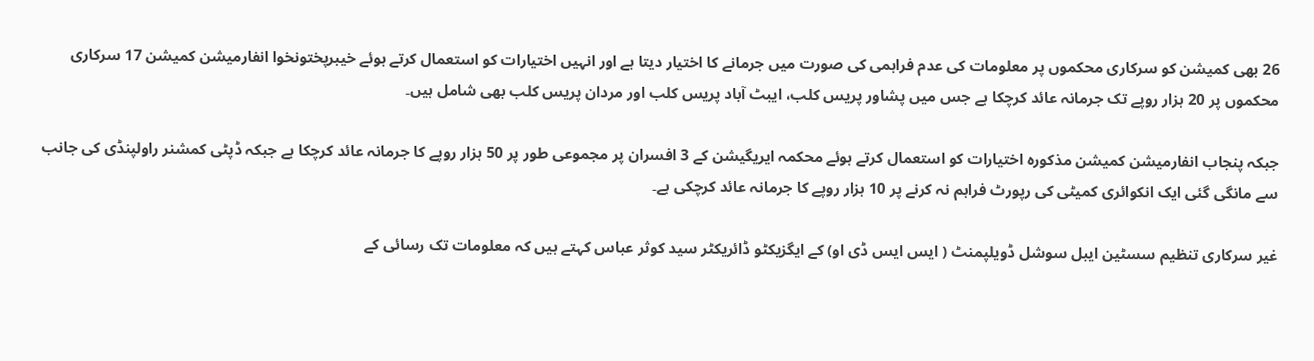26 بھی کمیشن کو سرکاری محکموں پر معلومات کی عدم فراہمی کی صورت میں جرمانے کا اختیار دیتا ہے اور انہیں اختیارات کو استعمال کرتے ہوئے خیبرپختونخوا انفارمیشن کمیشن 17 سرکاری محکموں پر 20 ہزار روپے تک جرمانہ عائد کرچکا ہے جس میں پشاور پریس کلب، ایبٹ آباد پریس کلب اور مردان پریس کلب بھی شامل ہیں۔

جبکہ پنجاب انفارمیشن کمیشن مذکورہ اختیارات کو استعمال کرتے ہوئے محکمہ ایریگیشن کے 3 افسران پر مجموعی طور پر 50 ہزار روپے کا جرمانہ عائد کرچکا ہے جبکہ ڈپٹی کمشنر راولپنڈی کی جانب سے مانگی گئی ایک انکوائری کمیٹی کی رپورٹ فراہم نہ کرنے پر 10 ہزار روپے کا جرمانہ عائد کرچکی ہے۔

غیر سرکاری تنظیم سسٹین ایبل سوشل ڈویلپمنٹ ( ایس ایس ڈی او) کے ایگزیکٹو ڈائریکٹر سید کوثر عباس کہتے ہیں کہ معلومات تک رسائی کے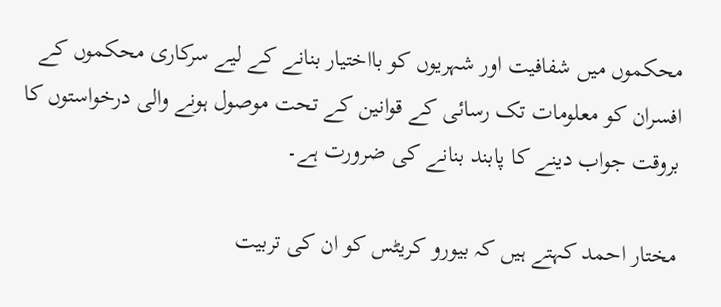محکموں میں شفافیت اور شہریوں کو بااختیار بنانے کے لیے سرکاری محکموں کے افسران کو معلومات تک رسائی کے قوانین کے تحت موصول ہونے والی درخواستوں کا بروقت جواب دینے کا پابند بنانے کی ضرورت ہے۔

مختار احمد کہتے ہیں کہ بیورو کریٹس کو ان کی تربیت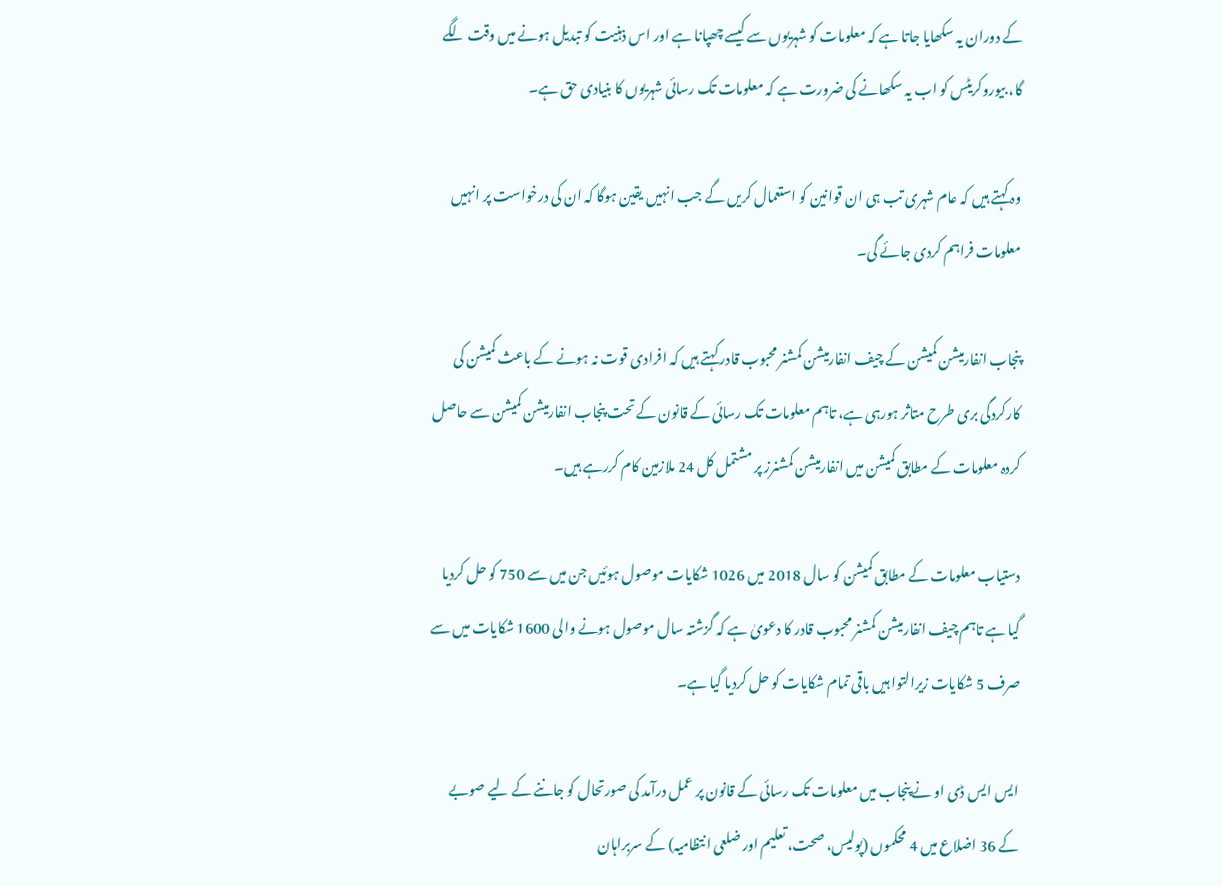کے دوران یہ سکھایا جاتا ہے کہ معلومات کو شہریوں سے کیسے چھپانا ہے اور اس ذہنیت کو تبدیل ہونے میں وقت لگے گا، بیوروکریٹس کو اب یہ سکھانے کی ضرورت ہے کہ معلومات تک رسائی شہریوں کا بنیادی حق ہے۔

وہ کہتے ہیں کہ عام شہری تب ہی ان قوانین کو استعمال کریں گے جب انہیں یقین ہوگا کہ ان کی درخواست پر انہیں معلومات فراہم کردی جائے گی۔

پنجاب انفارمیشن کمیشن کے چیف انفارمیشن کمشنر محبوب قادر کہتے ہیں کہ افرادی قوت نہ ہونے کے باعث کمیشن کی کارکردگی بری طرح متاثر ہورہی ہے، تاہم معلومات تک رسائی کے قانون کے تحت پنجاب انفارمیشن کمیشن سے حاصل کردہ معلومات کے مطابق کمیشن میں انفارمیشن کمشنرز پر مشتمل کل 24 ملازمین کام کررہے ہیں۔

دستیاب معلومات کے مطابق کمیشن کو سال 2018 میں 1026 شکایات موصول ہوئیں جن میں سے 750 کو حل کردیا گیا ہے تاہم چیف انفارمیشن کمشنر محبوب قادر کا دعویٰ ہے کہ گزشتہ سال موصول ہونے والی 1600 شکایات میں سے صرف 5 شکایات زیرالتوا ہیں باقی تمام شکایات کو حل کردیا گیا ہے۔

ایس ایس ڈی او نے پنجاب میں معلومات تک رسائی کے قانون پر عمل درآمد کی صورتحال کو جاننے کے لیے صوبے کے 36 اضلاع میں 4 محکموں (پولیس، صحت، تعلیم اور ضلعی انتظامیہ) کے سربراہان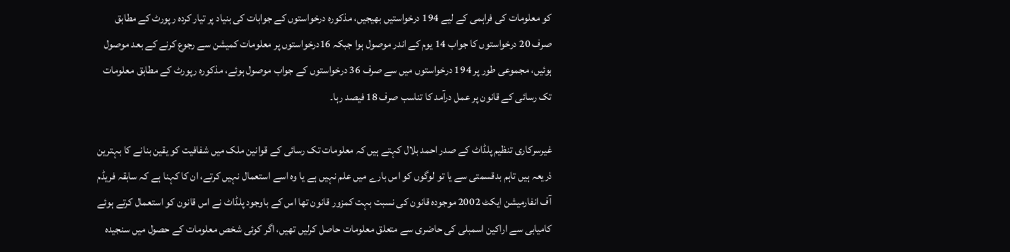کو معلومات کی فراہمی کے لیے 194 درخواستیں بھیجیں، مذکورہ درخواستوں کے جوابات کی بنیاد پر تیار کردہ رپورٹ کے مطابق صرف 20 درخواستوں کا جواب 14 یوم کے اندر موصول ہوا جبکہ 16درخواستوں پر معلومات کمیشن سے رجوع کرنے کے بعد موصول ہوئیں، مجموعی طور پر 194 درخواستوں میں سے صرف 36 درخواستوں کے جواب موصول ہوئے، مذکورہ رپورٹ کے مطابق معلومات تک رسائی کے قانون پر عمل درآمد کا تناسب صرف 18 فیصد رہا۔

غیرسرکاری تنظیم پلڈاٹ کے صدر احمد بلال کہتے ہیں کہ معلومات تک رسائی کے قوانین ملک میں شفافیت کو یقین بنانے کا بہترین ذریعہ ہیں تاہم بدقسمتی سے یا تو لوگوں کو اس بارے میں علم نہیں ہے یا وہ اسے استعمال نہیں کرتے، ان کا کہنا ہے کہ سابقہ فریڈم آف انفارمیشن ایکٹ 2002 موجودہ قانون کی نسبت بہت کمزور قانون تھا اس کے باوجود پلڈاٹ نے اس قانون کو استعمال کرتے ہوئے کامیابی سے اراکین اسمبلی کی حاضری سے متعلق معلومات حاصل کرلیں تھیں، اگر کوئی شخص معلومات کے حصول میں سنجیدہ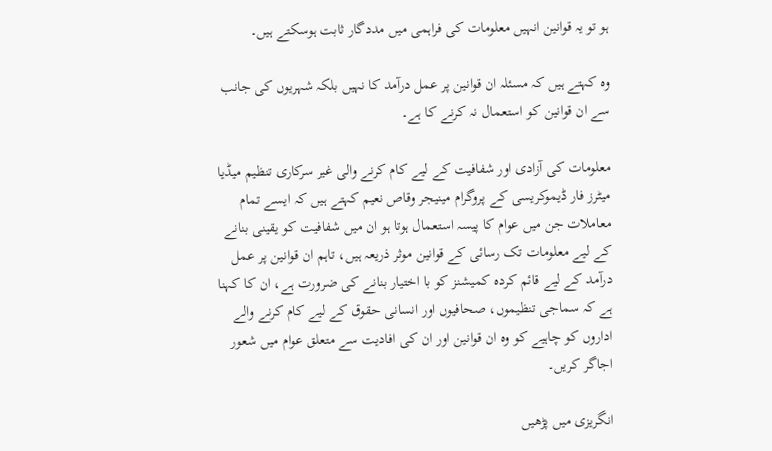ہو تو یہ قوانین انہیں معلومات کی فراہمی میں مددگار ثابت ہوسکتے ہیں۔

وہ کہتے ہیں کہ مسئلہ ان قوانین پر عمل درآمد کا نہیں بلکہ شہریوں کی جانب سے ان قوانین کو استعمال نہ کرنے کا ہے۔

معلومات کی آزادی اور شفافیت کے لیے کام کرنے والی غیر سرکاری تنظیم میڈیا میٹرز فار ڈیموکریسی کے پروگرام مینیجر وقاص نعیم کہتے ہیں کہ ایسے تمام معاملات جن میں عوام کا پیسہ استعمال ہوتا ہو ان میں شفافیت کو یقینی بنانے کے لیے معلومات تک رسائی کے قوانین موثر ذریعہ ہیں، تاہم ان قوانین پر عمل درآمد کے لیے قائم کردہ کمیشنز کو با اختیار بنانے کی ضرورت ہے، ان کا کہنا ہے کہ سماجی تنظیموں، صحافیوں اور انسانی حقوق کے لیے کام کرنے والے اداروں کو چاہیے کو وہ ان قوانین اور ان کی افادیت سے متعلق عوام میں شعور اجاگر کریں۔

انگریزی میں پڑھیں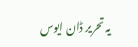یہ تحریر ڈان ایوس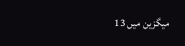میگزین میں 13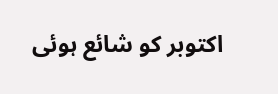اکتوبر کو شائع ہوئی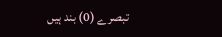تبصرے (0) بند ہیں